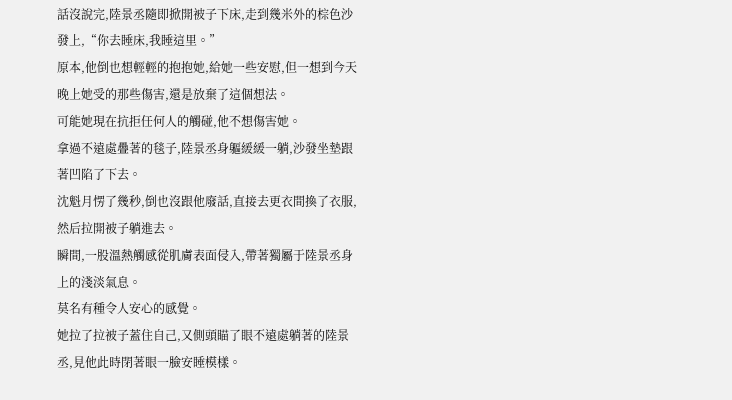話沒說完,陸景丞隨即掀開被子下床,走到幾米外的棕色沙發上,“你去睡床,我睡這里。”
原本,他倒也想輕輕的抱抱她,給她一些安慰,但一想到今天晚上她受的那些傷害,還是放棄了這個想法。
可能她現在抗拒任何人的觸碰,他不想傷害她。
拿過不遠處疊著的毯子,陸景丞身軀緩緩一躺,沙發坐墊跟著凹陷了下去。
沈魁月愣了幾秒,倒也沒跟他廢話,直接去更衣間換了衣服,然后拉開被子躺進去。
瞬間,一股溫熱觸感從肌膚表面侵入,帶著獨屬于陸景丞身上的淺淡氣息。
莫名有種令人安心的感覺。
她拉了拉被子蓋住自己,又側頭瞄了眼不遠處躺著的陸景丞,見他此時閉著眼一臉安睡模樣。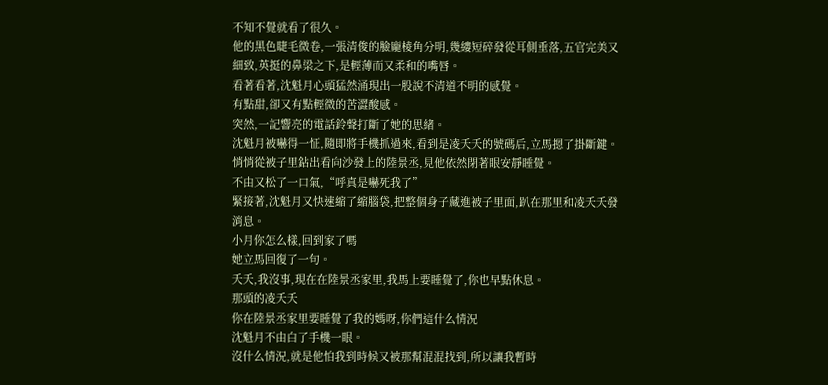不知不覺就看了很久。
他的黑色睫毛微卷,一張清俊的臉龐棱角分明,幾縷短碎發從耳側垂落,五官完美又細致,英挺的鼻梁之下,是輕薄而又柔和的嘴唇。
看著看著,沈魁月心頭猛然涌現出一股說不清道不明的感覺。
有點甜,卻又有點輕微的苦澀酸感。
突然,一記響亮的電話鈴聲打斷了她的思緒。
沈魁月被嚇得一怔,隨即將手機抓過來,看到是凌夭夭的號碼后,立馬摁了掛斷鍵。
悄悄從被子里鉆出看向沙發上的陸景丞,見他依然閉著眼安靜睡覺。
不由又松了一口氣,“呼真是嚇死我了”
緊接著,沈魁月又快速縮了縮腦袋,把整個身子藏進被子里面,趴在那里和凌夭夭發消息。
小月你怎么樣,回到家了嗎
她立馬回復了一句。
夭夭,我沒事,現在在陸景丞家里,我馬上要睡覺了,你也早點休息。
那頭的凌夭夭
你在陸景丞家里要睡覺了我的媽呀,你們這什么情況
沈魁月不由白了手機一眼。
沒什么情況,就是他怕我到時候又被那幫混混找到,所以讓我暫時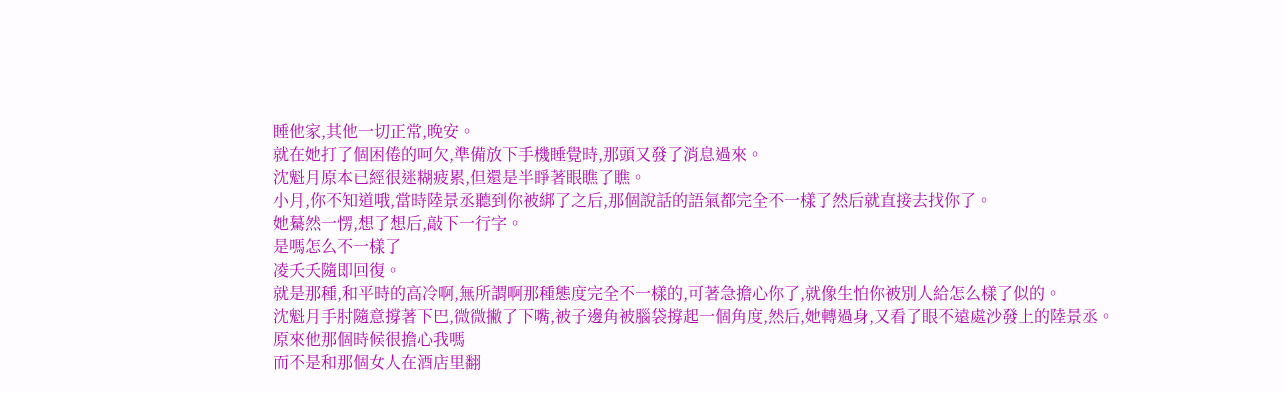睡他家,其他一切正常,晚安。
就在她打了個困倦的呵欠,準備放下手機睡覺時,那頭又發了消息過來。
沈魁月原本已經很迷糊疲累,但還是半睜著眼瞧了瞧。
小月,你不知道哦,當時陸景丞聽到你被綁了之后,那個說話的語氣都完全不一樣了然后就直接去找你了。
她驀然一愣,想了想后,敲下一行字。
是嗎怎么不一樣了
凌夭夭隨即回復。
就是那種,和平時的高冷啊,無所謂啊那種態度完全不一樣的,可著急擔心你了,就像生怕你被別人給怎么樣了似的。
沈魁月手肘隨意撐著下巴,微微撇了下嘴,被子邊角被腦袋撐起一個角度,然后,她轉過身,又看了眼不遠處沙發上的陸景丞。
原來他那個時候很擔心我嗎
而不是和那個女人在酒店里翻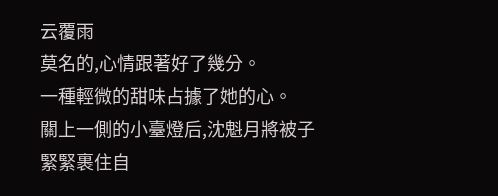云覆雨
莫名的,心情跟著好了幾分。
一種輕微的甜味占據了她的心。
關上一側的小臺燈后,沈魁月將被子緊緊裹住自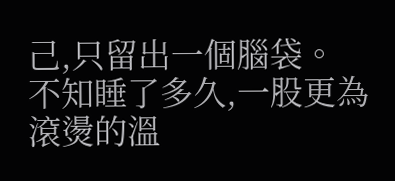己,只留出一個腦袋。
不知睡了多久,一股更為滾燙的溫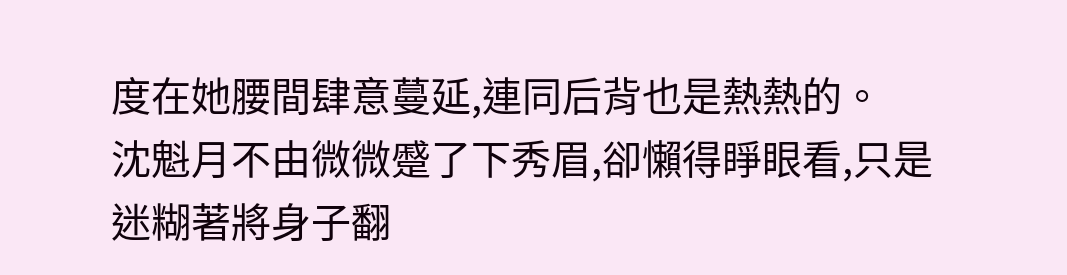度在她腰間肆意蔓延,連同后背也是熱熱的。
沈魁月不由微微蹙了下秀眉,卻懶得睜眼看,只是迷糊著將身子翻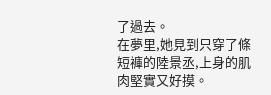了過去。
在夢里,她見到只穿了條短褲的陸景丞,上身的肌肉堅實又好摸。